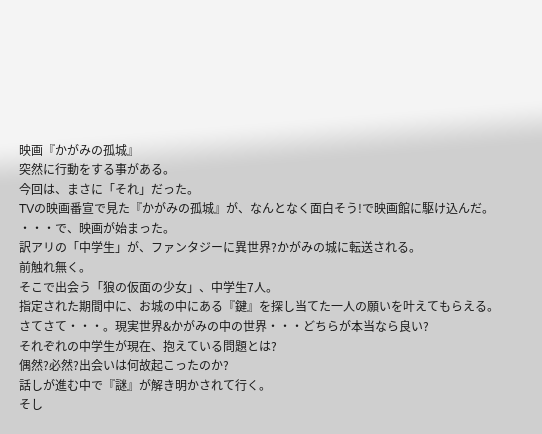映画『かがみの孤城』
突然に行動をする事がある。
今回は、まさに「それ」だった。
TVの映画番宣で見た『かがみの孤城』が、なんとなく面白そう!で映画館に駆け込んだ。
・・・で、映画が始まった。
訳アリの「中学生」が、ファンタジーに異世界?かがみの城に転送される。
前触れ無く。
そこで出会う「狼の仮面の少女」、中学生7人。
指定された期間中に、お城の中にある『鍵』を探し当てた一人の願いを叶えてもらえる。
さてさて・・・。現実世界&かがみの中の世界・・・どちらが本当なら良い?
それぞれの中学生が現在、抱えている問題とは?
偶然?必然?出会いは何故起こったのか?
話しが進む中で『謎』が解き明かされて行く。
そし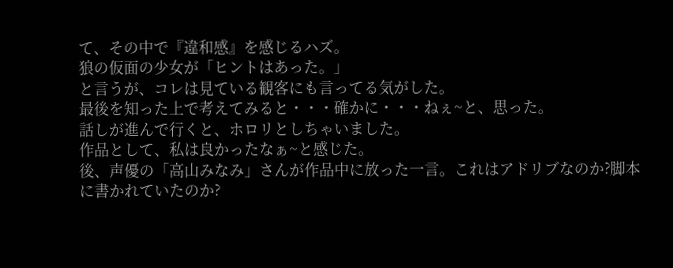て、その中で『違和感』を感じるハズ。
狼の仮面の少女が「ヒントはあった。」
と言うが、コレは見ている観客にも言ってる気がした。
最後を知った上で考えてみると・・・確かに・・・ねぇ~と、思った。
話しが進んで行くと、ホロリとしちゃいました。
作品として、私は良かったなぁ~と感じた。
後、声優の「高山みなみ」さんが作品中に放った一言。これはアドリブなのか?脚本に書かれていたのか?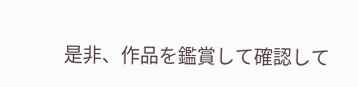是非、作品を鑑賞して確認して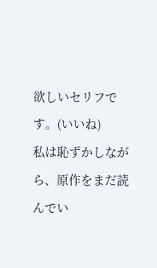欲しいセリフです。(いいね)
私は恥ずかしながら、原作をまだ読んでい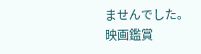ませんでした。
映画鑑賞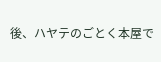後、ハヤテのごとく本屋で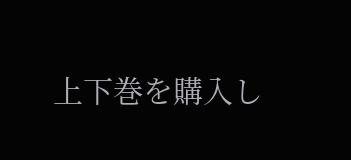上下巻を購入し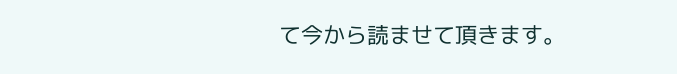て今から読ませて頂きます。